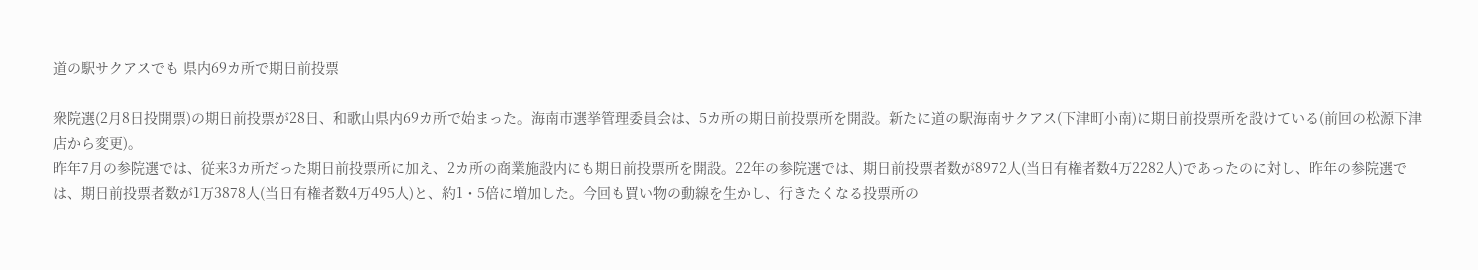道の駅サクアスでも 県内69カ所で期日前投票

衆院選(2月8日投開票)の期日前投票が28日、和歌山県内69カ所で始まった。海南市選挙管理委員会は、5カ所の期日前投票所を開設。新たに道の駅海南サクアス(下津町小南)に期日前投票所を設けている(前回の松源下津店から変更)。
昨年7月の参院選では、従来3カ所だった期日前投票所に加え、2カ所の商業施設内にも期日前投票所を開設。22年の参院選では、期日前投票者数が8972人(当日有権者数4万2282人)であったのに対し、昨年の参院選では、期日前投票者数が1万3878人(当日有権者数4万495人)と、約1・5倍に増加した。今回も買い物の動線を生かし、行きたくなる投票所の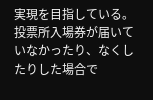実現を目指している。投票所入場券が届いていなかったり、なくしたりした場合で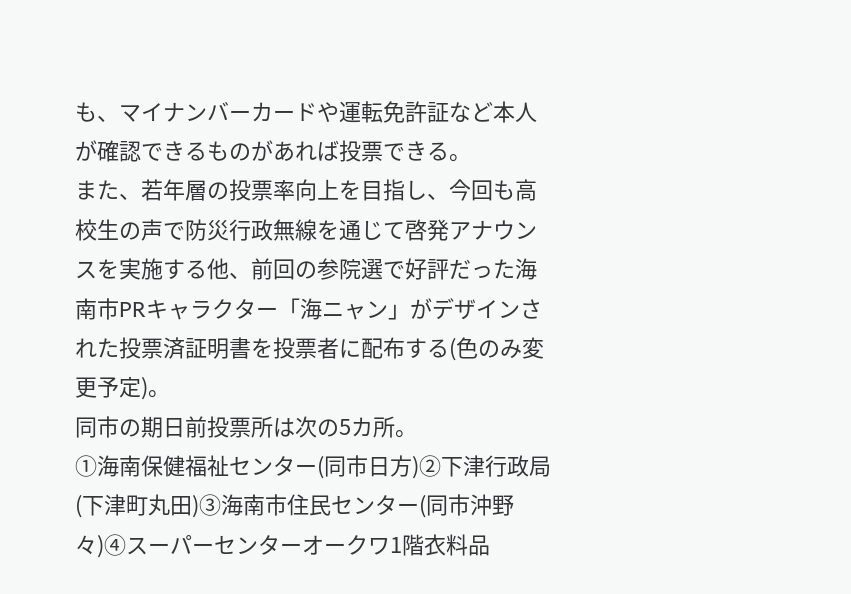も、マイナンバーカードや運転免許証など本人が確認できるものがあれば投票できる。
また、若年層の投票率向上を目指し、今回も高校生の声で防災行政無線を通じて啓発アナウンスを実施する他、前回の参院選で好評だった海南市PRキャラクター「海ニャン」がデザインされた投票済証明書を投票者に配布する(色のみ変更予定)。
同市の期日前投票所は次の5カ所。
①海南保健福祉センター(同市日方)②下津行政局(下津町丸田)③海南市住民センター(同市沖野々)④スーパーセンターオークワ1階衣料品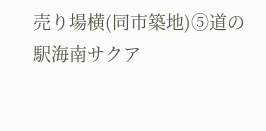売り場横(同市築地)⑤道の駅海南サクア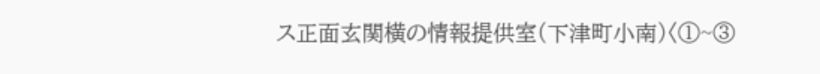ス正面玄関横の情報提供室(下津町小南)〈①~③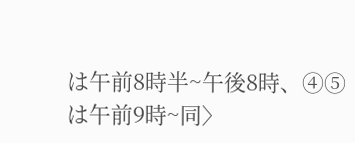は午前8時半~午後8時、④⑤は午前9時~同〉